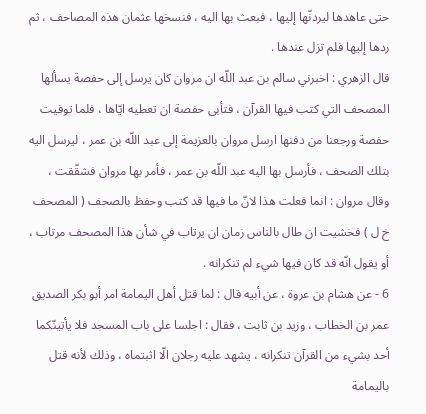حتى عاهدها ليردنّها إليها ، فبعث بها اليه ، فنسخها عثمان هذه المصاحف ، ثم ردها إليها فلم تزل عندها .
قال الزهري : اخبرني سالم بن عبد اللّه ان مروان كان يرسل إلى حفصة يسألها المصحف التي كتب فيها القرآن ، فتأبى حفصة ان تعطيه ايّاها ، فلما توفيت حفصة ورجعنا من دفنها ارسل مروان بالعزيمة إلى عبد اللّه بن عمر ، ليرسل اليه بتلك الصحف ، فأرسل بها اليه عبد اللّه بن عمر ، فأمر بها مروان فشقّقت ، وقال مروان : انما فعلت هذا لانّ ما فيها قد كتب وحفظ بالصحف ( المصحف خ ل ) فخشيت ان طال بالناس زمان ان يرتاب في شأن هذا المصحف مرتاب ، أو يقول انّه قد كان فيها شيء لم تنكرانه .
6 - عن هشام بن عروة ، عن أبيه قال : لما قتل أهل اليمامة امر أبو بكر الصديق عمر بن الخطاب ، وزيد بن ثابت ، فقال : اجلسا على باب المسجد فلا يأتينّكما أحد بشيء من القرآن تنكرانه ، يشهد عليه رجلان الّا اثبتماه ، وذلك لأنه قتل باليمامة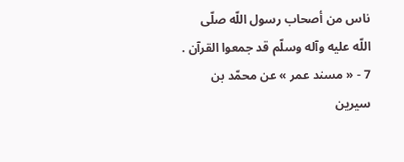ناس من أصحاب رسول اللّه صلّى اللّه عليه وآله وسلّم قد جمعوا القرآن .
7 - « مسند عمر » عن محمّد بن سيرين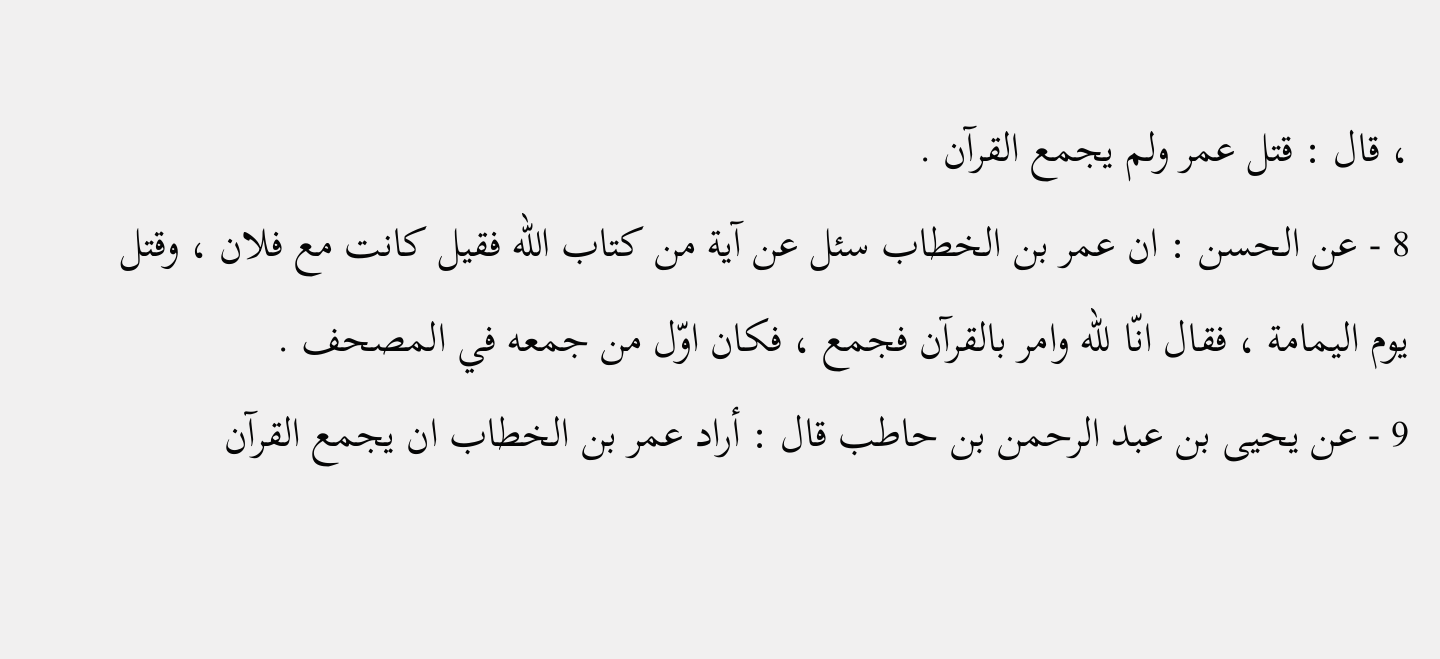، قال : قتل عمر ولم يجمع القرآن .
8 - عن الحسن : ان عمر بن الخطاب سئل عن آية من كتاب اللّه فقيل كانت مع فلان ، وقتل يوم اليمامة ، فقال انّا للّه وامر بالقرآن فجمع ، فكان اوّل من جمعه في المصحف .
9 - عن يحيى بن عبد الرحمن بن حاطب قال : أراد عمر بن الخطاب ان يجمع القرآن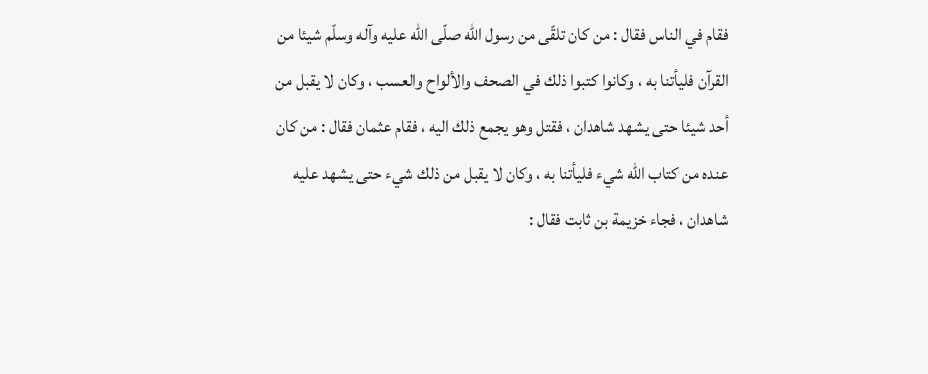فقام في الناس فقال : من كان تلقّى من رسول اللّه صلّى اللّه عليه وآله وسلّم شيئا من القرآن فليأتنا به ، وكانوا كتبوا ذلك في الصحف والألواح والعسب ، وكان لا يقبل من أحد شيئا حتى يشهد شاهدان ، فقتل وهو يجمع ذلك اليه ، فقام عثمان فقال : من كان عنده من كتاب اللّه شيء فليأتنا به ، وكان لا يقبل من ذلك شيء حتى يشهد عليه شاهدان ، فجاء خزيمة بن ثابت فقال :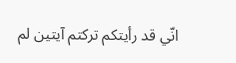انّي قد رأيتكم تركتم آيتين لم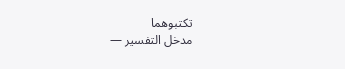تكتبوهما
مدخل التفسير —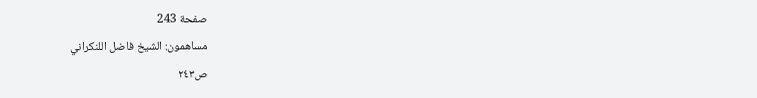صفحة 243
مساهمون: الشيخ فاضل اللنكراني
ص٢٤٣